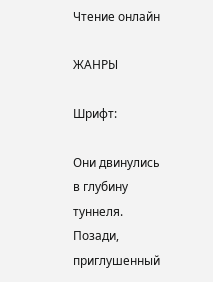Чтение онлайн

ЖАНРЫ

Шрифт:

Они двинулись в глубину туннеля. Позади, приглушенный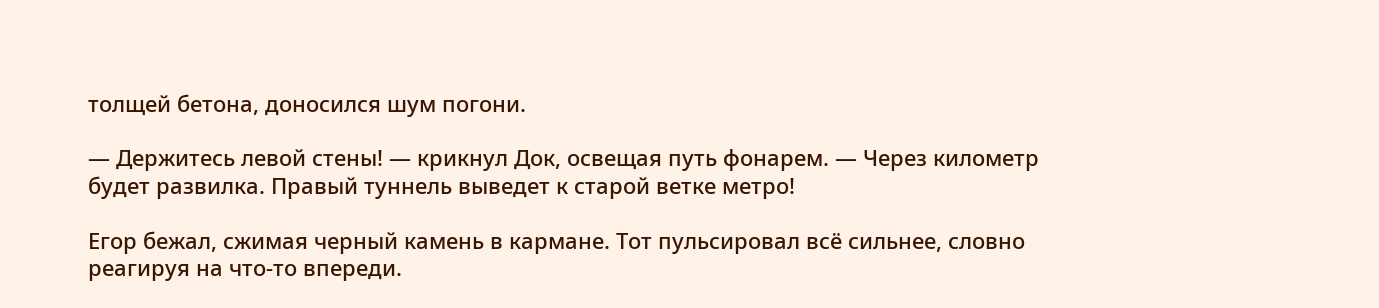толщей бетона, доносился шум погони.

— Держитесь левой стены! — крикнул Док, освещая путь фонарем. — Через километр будет развилка. Правый туннель выведет к старой ветке метро!

Егор бежал, сжимая черный камень в кармане. Тот пульсировал всё сильнее, словно реагируя на что-то впереди.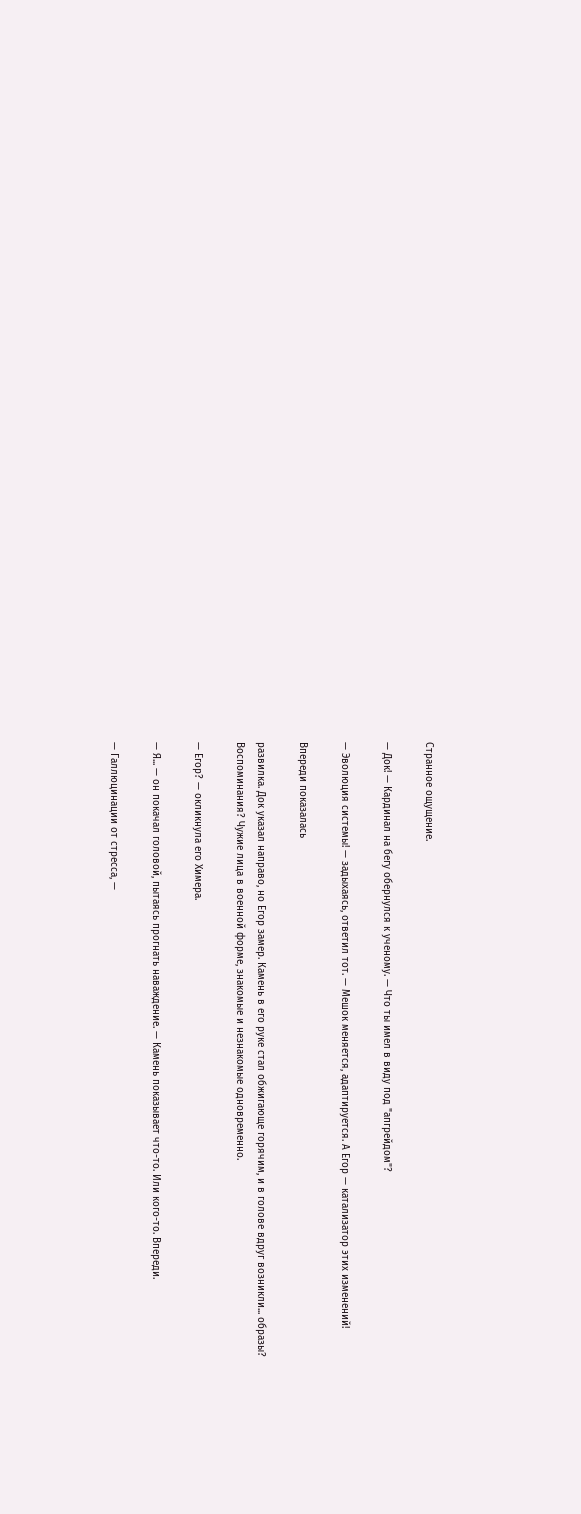Странное ощущение.

— Док! — Кардинал на бегу обернулся к ученому. — Что ты имел в виду под "апгрейдом"?

— Эволюция системы! — задыхаясь, ответил тот. — Мешок меняется, адаптируется. А Егор — катализатор этих изменений!

Впереди показалась

развилка. Док указал направо, но Егор замер. Камень в его руке стал обжигающе горячим, и в голове вдруг возникли... образы? Воспоминания? Чужие лица в военной форме, знакомые и незнакомые одновременно.

— Егор? — окликнула его Химера.

— Я... — он покачал головой, пытаясь прогнать наваждение. — Камень показывает что-то. Или кого-то. Впереди.

— Галлюцинации от стресса, —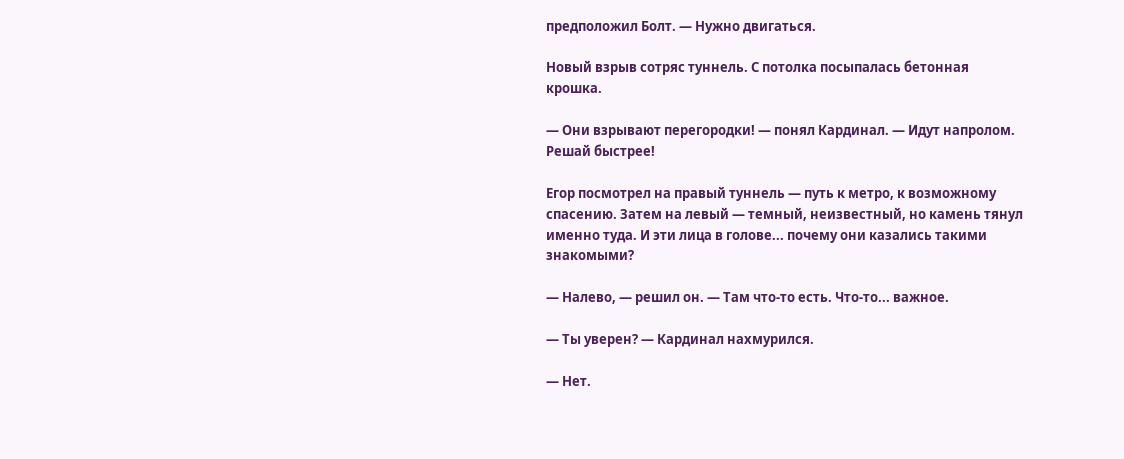предположил Болт. — Нужно двигаться.

Новый взрыв сотряс туннель. С потолка посыпалась бетонная крошка.

— Они взрывают перегородки! — понял Кардинал. — Идут напролом. Решай быстрее!

Егор посмотрел на правый туннель — путь к метро, к возможному спасению. Затем на левый — темный, неизвестный, но камень тянул именно туда. И эти лица в голове... почему они казались такими знакомыми?

— Налево, — решил он. — Там что-то есть. Что-то... важное.

— Ты уверен? — Кардинал нахмурился.

— Нет.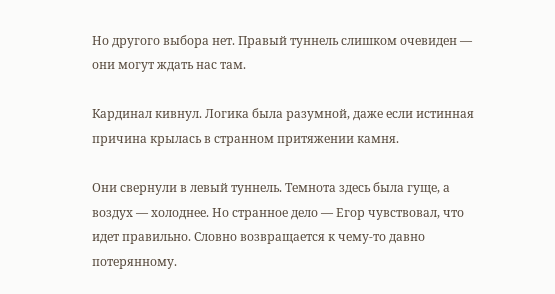Но другого выбора нет. Правый туннель слишком очевиден — они могут ждать нас там.

Кардинал кивнул. Логика была разумной, даже если истинная причина крылась в странном притяжении камня.

Они свернули в левый туннель. Темнота здесь была гуще, а воздух — холоднее. Но странное дело — Егор чувствовал, что идет правильно. Словно возвращается к чему-то давно потерянному.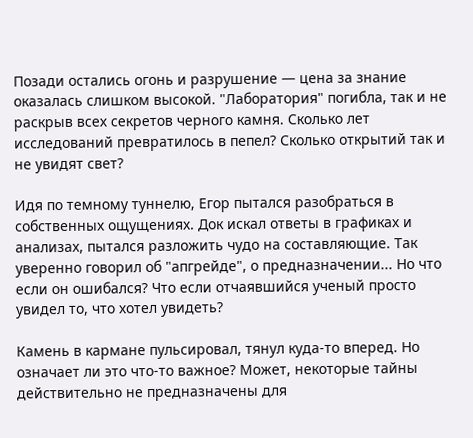Позади остались огонь и разрушение — цена за знание оказалась слишком высокой. "Лаборатория" погибла, так и не раскрыв всех секретов черного камня. Сколько лет исследований превратилось в пепел? Сколько открытий так и не увидят свет?

Идя по темному туннелю, Егор пытался разобраться в собственных ощущениях. Док искал ответы в графиках и анализах, пытался разложить чудо на составляющие. Так уверенно говорил об "апгрейде", о предназначении... Но что если он ошибался? Что если отчаявшийся ученый просто увидел то, что хотел увидеть?

Камень в кармане пульсировал, тянул куда-то вперед. Но означает ли это что-то важное? Может, некоторые тайны действительно не предназначены для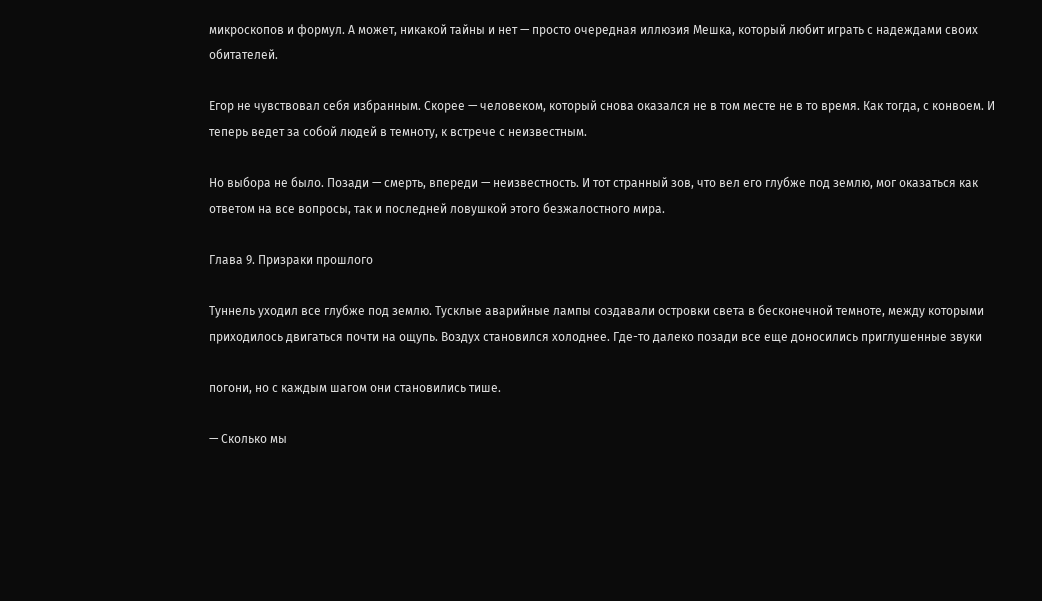микроскопов и формул. А может, никакой тайны и нет — просто очередная иллюзия Мешка, который любит играть с надеждами своих обитателей.

Егор не чувствовал себя избранным. Скорее — человеком, который снова оказался не в том месте не в то время. Как тогда, с конвоем. И теперь ведет за собой людей в темноту, к встрече с неизвестным.

Но выбора не было. Позади — смерть, впереди — неизвестность. И тот странный зов, что вел его глубже под землю, мог оказаться как ответом на все вопросы, так и последней ловушкой этого безжалостного мира.

Глава 9. Призраки прошлого

Туннель уходил все глубже под землю. Тусклые аварийные лампы создавали островки света в бесконечной темноте, между которыми приходилось двигаться почти на ощупь. Воздух становился холоднее. Где-то далеко позади все еще доносились приглушенные звуки

погони, но с каждым шагом они становились тише.

— Сколько мы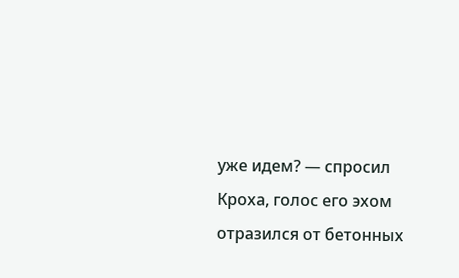уже идем? — спросил Кроха, голос его эхом отразился от бетонных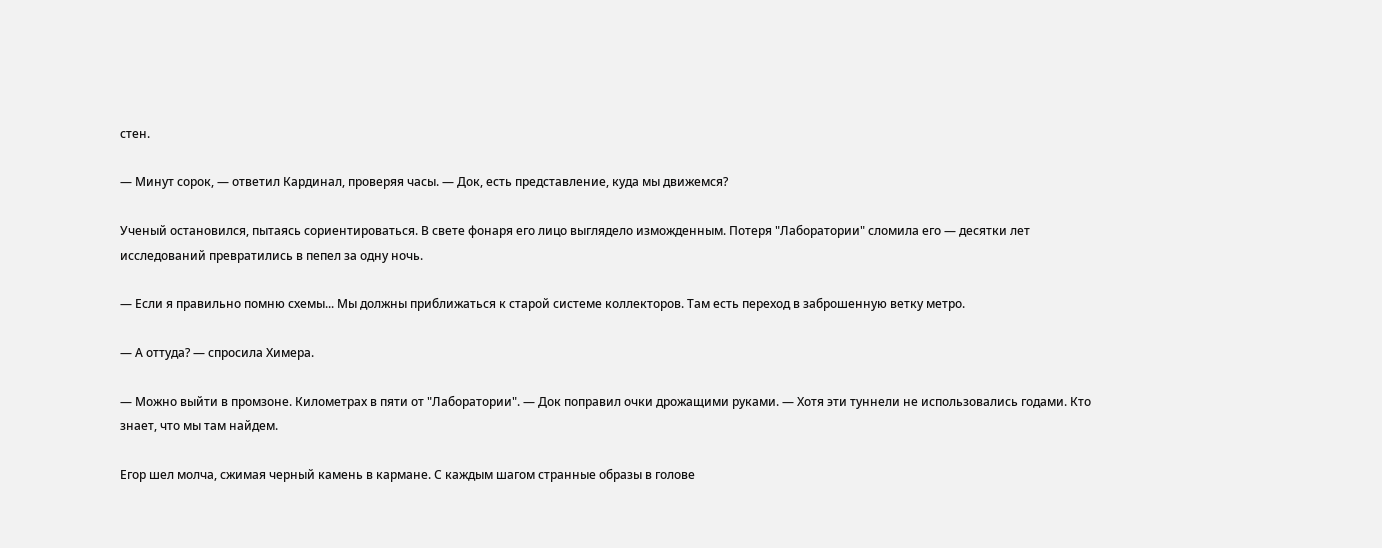стен.

— Минут сорок, — ответил Кардинал, проверяя часы. — Док, есть представление, куда мы движемся?

Ученый остановился, пытаясь сориентироваться. В свете фонаря его лицо выглядело изможденным. Потеря "Лаборатории" сломила его — десятки лет исследований превратились в пепел за одну ночь.

— Если я правильно помню схемы... Мы должны приближаться к старой системе коллекторов. Там есть переход в заброшенную ветку метро.

— А оттуда? — спросила Химера.

— Можно выйти в промзоне. Километрах в пяти от "Лаборатории". — Док поправил очки дрожащими руками. — Хотя эти туннели не использовались годами. Кто знает, что мы там найдем.

Егор шел молча, сжимая черный камень в кармане. С каждым шагом странные образы в голове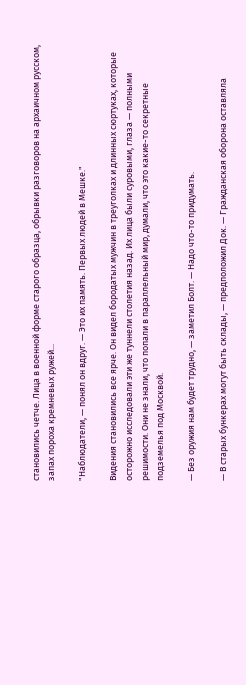становились четче. Лица в военной форме старого образца, обрывки разговоров на архаичном русском, запах пороха кремневых ружей...

"Наблюдатели, — понял он вдруг. — Это их память. Первых людей в Мешке."

Видения становились все ярче. Он видел бородатых мужчин в треуголках и длинных сюртуках, которые осторожно исследовали эти же туннели столетия назад. Их лица были суровыми, глаза — полными решимости. Они не знали, что попали в параллельный мир, думали, что это какие-то секретные подземелья под Москвой.

— Без оружия нам будет трудно, — заметил Болт. — Надо что-то придумать.

— В старых бункерах могут быть склады, — предположил Док. — Гражданская оборона оставляла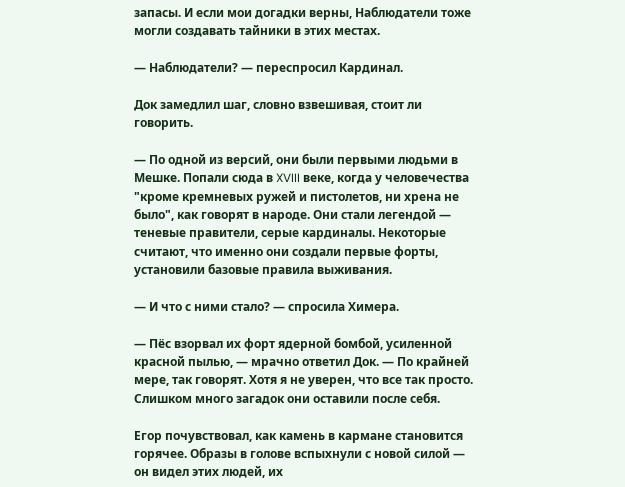запасы. И если мои догадки верны, Наблюдатели тоже могли создавать тайники в этих местах.

— Наблюдатели? — переспросил Кардинал.

Док замедлил шаг, словно взвешивая, стоит ли говорить.

— По одной из версий, они были первыми людьми в Мешке. Попали сюда в XVIII веке, когда у человечества "кроме кремневых ружей и пистолетов, ни хрена не было", как говорят в народе. Они стали легендой — теневые правители, серые кардиналы. Некоторые считают, что именно они создали первые форты, установили базовые правила выживания.

— И что с ними стало? — спросила Химера.

— Пёс взорвал их форт ядерной бомбой, усиленной красной пылью, — мрачно ответил Док. — По крайней мере, так говорят. Хотя я не уверен, что все так просто. Слишком много загадок они оставили после себя.

Егор почувствовал, как камень в кармане становится горячее. Образы в голове вспыхнули с новой силой — он видел этих людей, их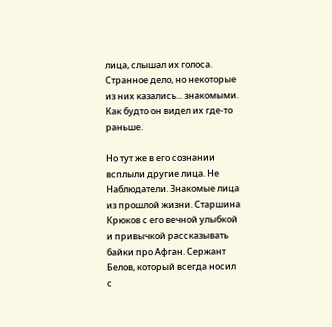лица, слышал их голоса. Странное дело, но некоторые из них казались... знакомыми. Как будто он видел их где-то раньше.

Но тут же в его сознании всплыли другие лица. Не Наблюдатели. Знакомые лица из прошлой жизни. Старшина Крюков с его вечной улыбкой и привычкой рассказывать байки про Афган. Сержант Белов, который всегда носил с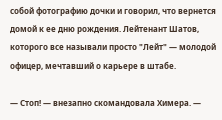собой фотографию дочки и говорил, что вернется домой к ее дню рождения. Лейтенант Шатов, которого все называли просто "Лейт" — молодой офицер, мечтавший о карьере в штабе.

— Стоп! — внезапно скомандовала Химера. —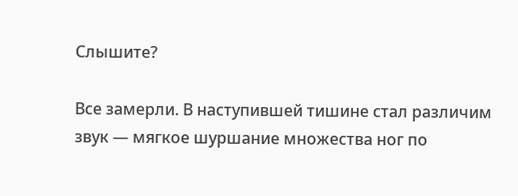Слышите?

Все замерли. В наступившей тишине стал различим звук — мягкое шуршание множества ног по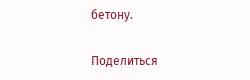бетону.

Поделиться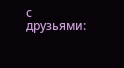с друзьями: